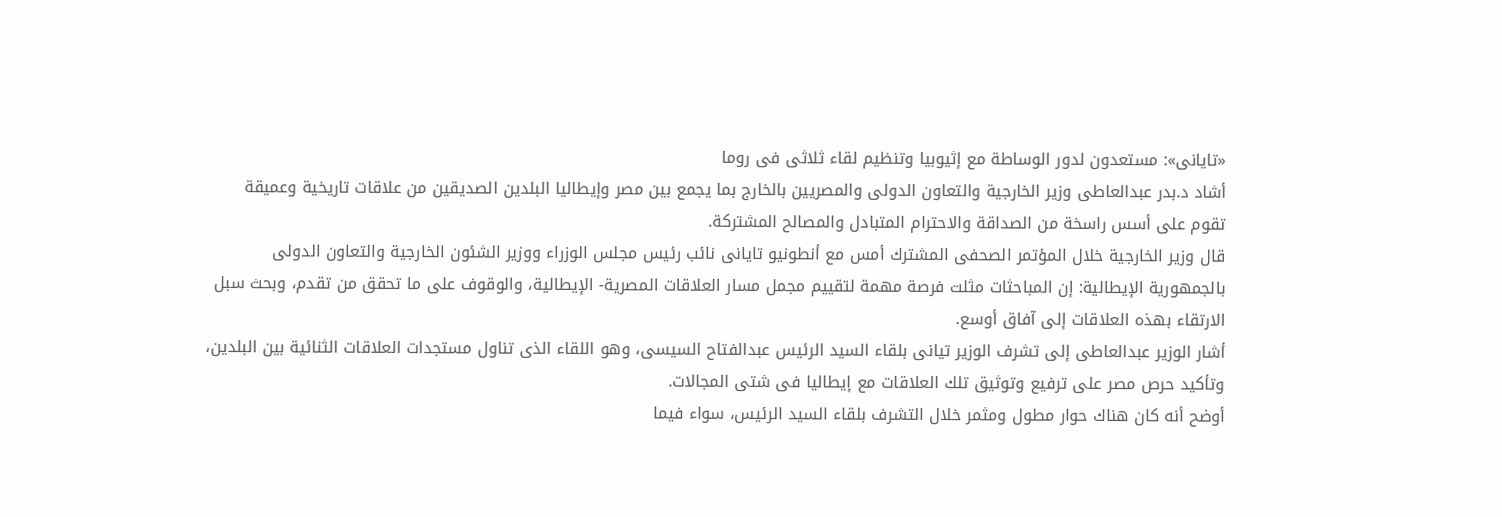«تايانى»: مستعدون لدور الوساطة مع إثيوبيا وتنظيم لقاء ثلاثى فى روما
أشاد د.بدر عبدالعاطى وزير الخارجية والتعاون الدولى والمصريين بالخارج بما يجمع بين مصر وإيطاليا البلدين الصديقين من علاقات تاريخية وعميقة تقوم على أسس راسخة من الصداقة والاحترام المتبادل والمصالح المشتركة.
قال وزير الخارجية خلال المؤتمر الصحفى المشترك أمس مع أنطونيو تايانى نائب رئيس مجلس الوزراء ووزير الشئون الخارجية والتعاون الدولى بالجمهورية الإيطالية: إن المباحثات مثلت فرصة مهمة لتقييم مجمل مسار العلاقات المصرية- الإيطالية، والوقوف على ما تحقق من تقدم، وبحث سبل الارتقاء بهذه العلاقات إلى آفاق أوسع.
أشار الوزير عبدالعاطى إلى تشرف الوزير تيانى بلقاء السيد الرئيس عبدالفتاح السيسى، وهو اللقاء الذى تناول مستجدات العلاقات الثنائية بين البلدين، وتأكيد حرص مصر على ترفيع وتوثيق تلك العلاقات مع إيطاليا فى شتى المجالات.
أوضح أنه كان هناك حوار مطول ومثمر خلال التشرف بلقاء السيد الرئيس، سواء فيما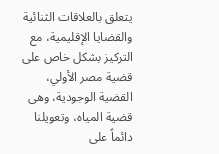يتعلق بالعلاقات الثنائية والقضايا الإقليمية، مع التركيز بشكل خاص على قضية مصر الأولي، القضية الوجودية، وهى قضية المياه، وتعويلنا دائماً على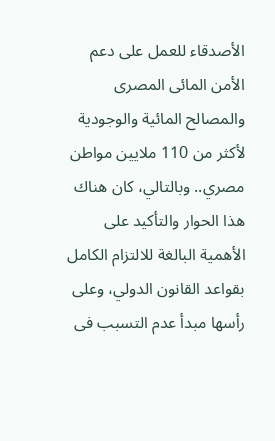الأصدقاء للعمل على دعم الأمن المائى المصرى والمصالح المائية والوجودية لأكثر من 110 ملايين مواطن مصري.. وبالتالي، كان هناك هذا الحوار والتأكيد على الأهمية البالغة للالتزام الكامل بقواعد القانون الدولي، وعلى رأسها مبدأ عدم التسبب فى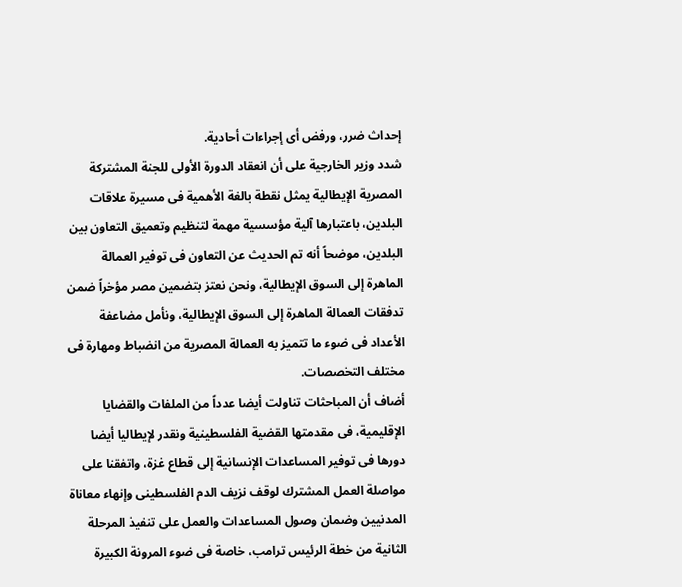إحداث ضرر، ورفض أى إجراءات أحادية.
شدد وزير الخارجية على أن انعقاد الدورة الأولى للجنة المشتركة المصرية الإيطالية يمثل نقطة بالغة الأهمية فى مسيرة علاقات البلدين، باعتبارها آلية مؤسسية مهمة لتنظيم وتعميق التعاون بين البلدين، موضحاً أنه تم الحديث عن التعاون فى توفير العمالة الماهرة إلى السوق الإيطالية، ونحن نعتز بتضمين مصر مؤخراً ضمن تدفقات العمالة الماهرة إلى السوق الإيطالية، ونأمل مضاعفة الأعداد فى ضوء ما تتميز به العمالة المصرية من انضباط ومهارة فى مختلف التخصصات.
أضاف أن المباحثات تناولت أيضا عدداً من الملفات والقضايا الإقليمية، فى مقدمتها القضية الفلسطينية ونقدر لإيطاليا أيضا دورها فى توفير المساعدات الإنسانية إلى قطاع غزة، واتفقنا على مواصلة العمل المشترك لوقف نزيف الدم الفلسطينى وإنهاء معاناة المدنيين وضمان وصول المساعدات والعمل على تنفيذ المرحلة الثانية من خطة الرئيس ترامب، خاصة فى ضوء المرونة الكبيرة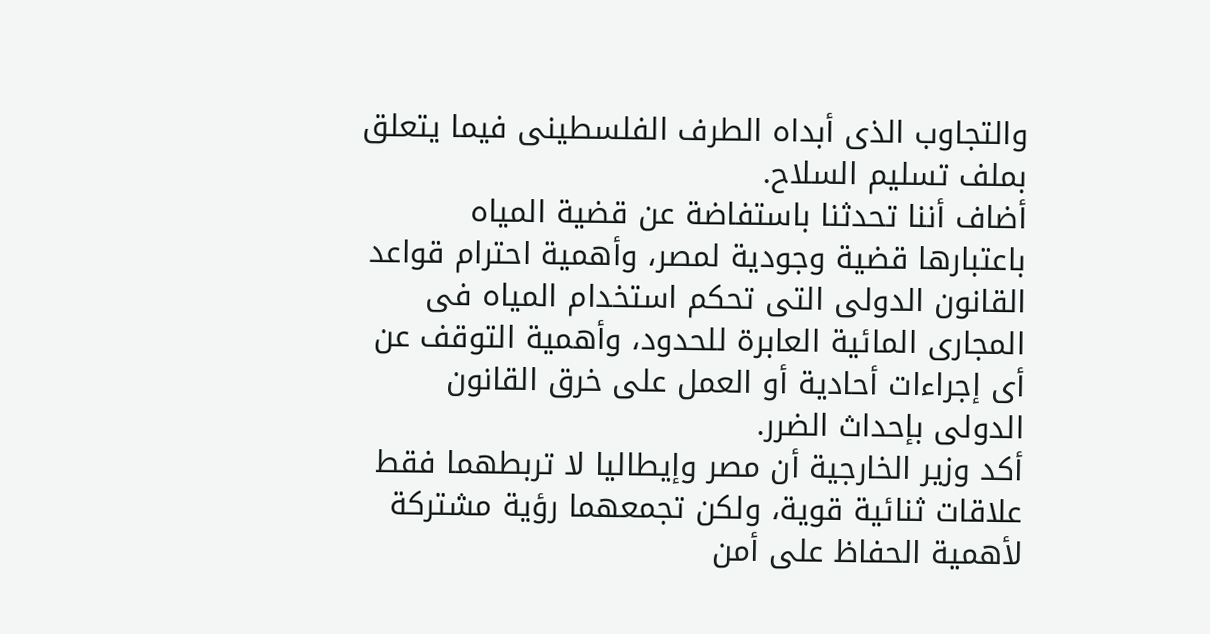والتجاوب الذى أبداه الطرف الفلسطينى فيما يتعلق بملف تسليم السلاح.
أضاف أننا تحدثنا باستفاضة عن قضية المياه باعتبارها قضية وجودية لمصر، وأهمية احترام قواعد القانون الدولى التى تحكم استخدام المياه فى المجارى المائية العابرة للحدود، وأهمية التوقف عن أى إجراءات أحادية أو العمل على خرق القانون الدولى بإحداث الضرر.
أكد وزير الخارجية أن مصر وإيطاليا لا تربطهما فقط علاقات ثنائية قوية، ولكن تجمعهما رؤية مشتركة لأهمية الحفاظ على أمن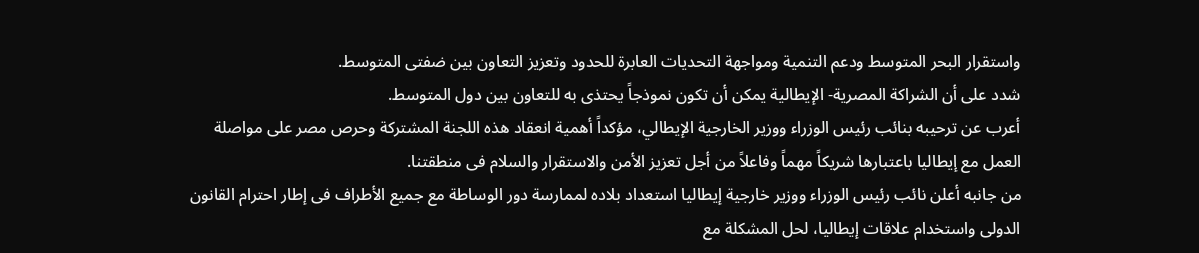واستقرار البحر المتوسط ودعم التنمية ومواجهة التحديات العابرة للحدود وتعزيز التعاون بين ضفتى المتوسط.
شدد على أن الشراكة المصرية- الإيطالية يمكن أن تكون نموذجاً يحتذى به للتعاون بين دول المتوسط.
أعرب عن ترحيبه بنائب رئيس الوزراء ووزير الخارجية الإيطالي، مؤكداً أهمية انعقاد هذه اللجنة المشتركة وحرص مصر على مواصلة العمل مع إيطاليا باعتبارها شريكاً مهماً وفاعلاً من أجل تعزيز الأمن والاستقرار والسلام فى منطقتنا.
من جانبه أعلن نائب رئيس الوزراء ووزير خارجية إيطاليا استعداد بلاده لممارسة دور الوساطة مع جميع الأطراف فى إطار احترام القانون الدولى واستخدام علاقات إيطاليا، لحل المشكلة مع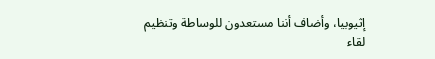إثيوبيا، وأضاف أننا مستعدون للوساطة وتنظيم لقاء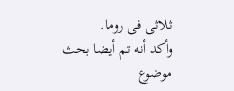ثلاثى فى روما.
وأكد أنه تم أيضا بحث موضوع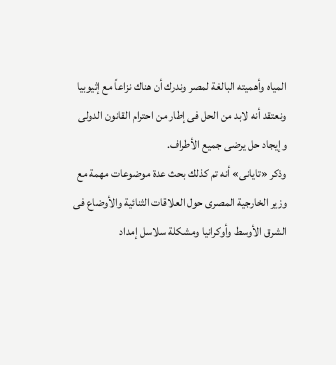المياه وأهميته البالغة لمصر وندرك أن هناك نزاعاً مع إثيوبيا ونعتقد أنه لابد من الحل فى إطار من احترام القانون الدولى وإيجاد حل يرضى جميع الأطراف.
وذكر «تايانى» أنه تم كذلك بحث عدة موضوعات مهمة مع وزير الخارجية المصرى حول العلاقات الثنائية والأوضاع فى الشرق الأوسط وأوكرانيا ومشكلة سلاسل إمداد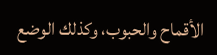الأقماح والحبوب، وكذلك الوضع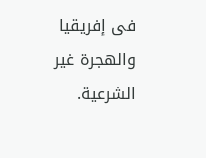فى إفريقيا والهجرة غير الشرعية.